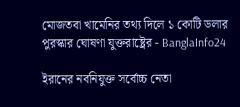মোজতবা খামেনির তথ্য দিলে ১ কোটি ডলার পুরস্কার ঘোষণা যুক্তরাষ্ট্রের - BanglaInfo24

ইরানের নবনিযুক্ত সর্বোচ্চ নেতা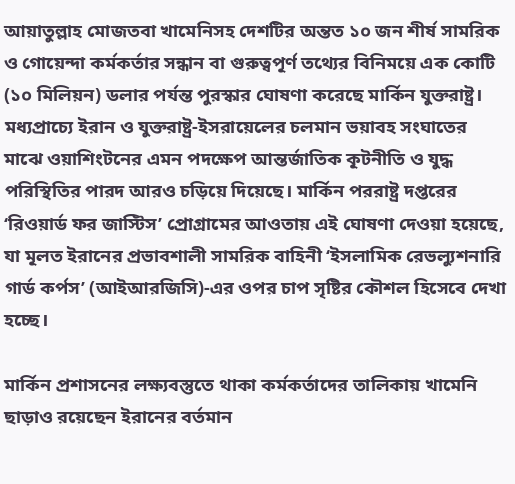আয়াতুল্লাহ মোজতবা খামেনিসহ দেশটির অন্তত ১০ জন শীর্ষ সামরিক ও গোয়েন্দা কর্মকর্তার সন্ধান বা গুরুত্বপূর্ণ তথ্যের বিনিময়ে এক কোটি (১০ মিলিয়ন) ডলার পর্যন্ত পুরস্কার ঘোষণা করেছে মার্কিন যুক্তরাষ্ট্র। মধ্যপ্রাচ্যে ইরান ও যুক্তরাষ্ট্র-ইসরায়েলের চলমান ভয়াবহ সংঘাতের মাঝে ওয়াশিংটনের এমন পদক্ষেপ আন্তর্জাতিক কূটনীতি ও যুদ্ধ পরিস্থিতির পারদ আরও চড়িয়ে দিয়েছে। মার্কিন পররাষ্ট্র দপ্তরের ‘রিওয়ার্ড ফর জাস্টিস’ প্রোগ্রামের আওতায় এই ঘোষণা দেওয়া হয়েছে, যা মূলত ইরানের প্রভাবশালী সামরিক বাহিনী ‘ইসলামিক রেভল্যুশনারি গার্ড কর্পস’ (আইআরজিসি)-এর ওপর চাপ সৃষ্টির কৌশল হিসেবে দেখা হচ্ছে।

মার্কিন প্রশাসনের লক্ষ্যবস্তুতে থাকা কর্মকর্তাদের তালিকায় খামেনি ছাড়াও রয়েছেন ইরানের বর্তমান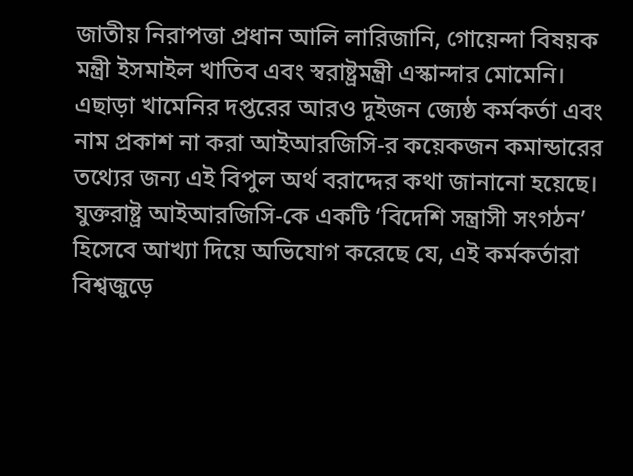জাতীয় নিরাপত্তা প্রধান আলি লারিজানি, গোয়েন্দা বিষয়ক মন্ত্রী ইসমাইল খাতিব এবং স্বরাষ্ট্রমন্ত্রী এস্কান্দার মোমেনি। এছাড়া খামেনির দপ্তরের আরও দুইজন জ্যেষ্ঠ কর্মকর্তা এবং নাম প্রকাশ না করা আইআরজিসি-র কয়েকজন কমান্ডারের তথ্যের জন্য এই বিপুল অর্থ বরাদ্দের কথা জানানো হয়েছে। যুক্তরাষ্ট্র আইআরজিসি-কে একটি ‘বিদেশি সন্ত্রাসী সংগঠন’ হিসেবে আখ্যা দিয়ে অভিযোগ করেছে যে, এই কর্মকর্তারা বিশ্বজুড়ে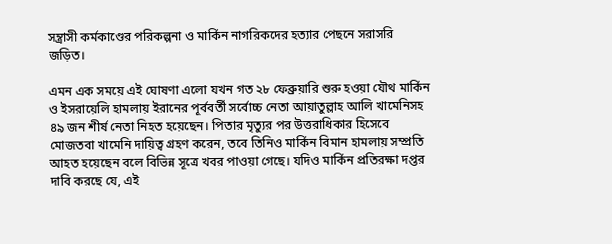সন্ত্রাসী কর্মকাণ্ডের পরিকল্পনা ও মার্কিন নাগরিকদের হত্যার পেছনে সরাসরি জড়িত।

এমন এক সময়ে এই ঘোষণা এলো যখন গত ২৮ ফেব্রুয়ারি শুরু হওয়া যৌথ মার্কিন ও ইসরায়েলি হামলায় ইরানের পূর্ববর্তী সর্বোচ্চ নেতা আয়াতুল্লাহ আলি খামেনিসহ ৪৯ জন শীর্ষ নেতা নিহত হয়েছেন। পিতার মৃত্যুর পর উত্তরাধিকার হিসেবে মোজতবা খামেনি দায়িত্ব গ্রহণ করেন, তবে তিনিও মার্কিন বিমান হামলায় সম্প্রতি আহত হয়েছেন বলে বিভিন্ন সূত্রে খবর পাওয়া গেছে। যদিও মার্কিন প্রতিরক্ষা দপ্তর দাবি করছে যে, এই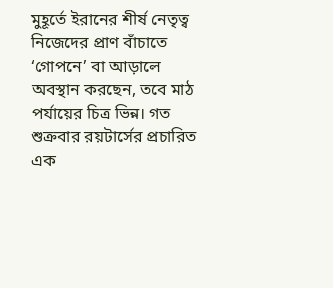মুহূর্তে ইরানের শীর্ষ নেতৃত্ব নিজেদের প্রাণ বাঁচাতে ‘গোপনে’ বা আড়ালে অবস্থান করছেন, তবে মাঠ পর্যায়ের চিত্র ভিন্ন। গত শুক্রবার রয়টার্সের প্রচারিত এক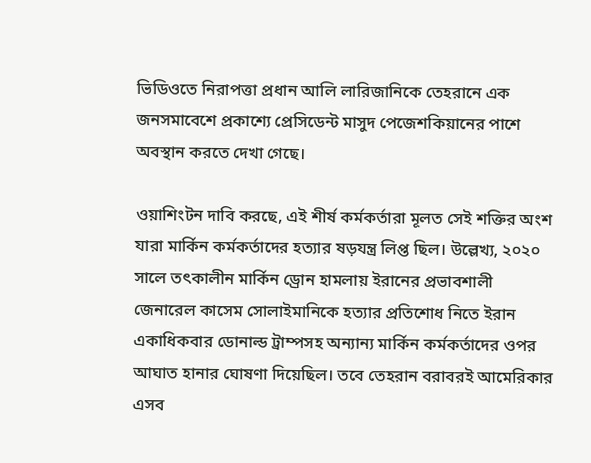ভিডিওতে নিরাপত্তা প্রধান আলি লারিজানিকে তেহরানে এক জনসমাবেশে প্রকাশ্যে প্রেসিডেন্ট মাসুদ পেজেশকিয়ানের পাশে অবস্থান করতে দেখা গেছে।

ওয়াশিংটন দাবি করছে, এই শীর্ষ কর্মকর্তারা মূলত সেই শক্তির অংশ যারা মার্কিন কর্মকর্তাদের হত্যার ষড়যন্ত্র লিপ্ত ছিল। উল্লেখ্য, ২০২০ সালে তৎকালীন মার্কিন ড্রোন হামলায় ইরানের প্রভাবশালী জেনারেল কাসেম সোলাইমানিকে হত্যার প্রতিশোধ নিতে ইরান একাধিকবার ডোনাল্ড ট্রাম্পসহ অন্যান্য মার্কিন কর্মকর্তাদের ওপর আঘাত হানার ঘোষণা দিয়েছিল। তবে তেহরান বরাবরই আমেরিকার এসব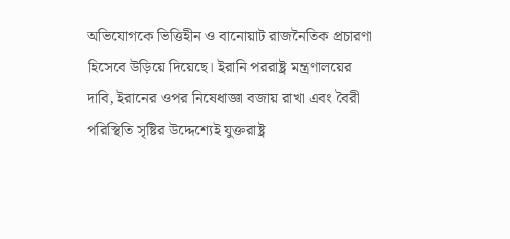অভিযোগকে ভিত্তিহীন ও বানোয়াট রাজনৈতিক প্রচারণা হিসেবে উড়িয়ে দিয়েছে। ইরানি পররাষ্ট্র মন্ত্রণালয়ের দাবি, ইরানের ওপর নিষেধাজ্ঞা বজায় রাখা এবং বৈরী পরিস্থিতি সৃষ্টির উদ্দেশ্যেই যুক্তরাষ্ট্র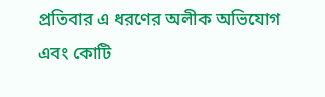প্রতিবার এ ধরণের অলীক অভিযোগ এবং কোটি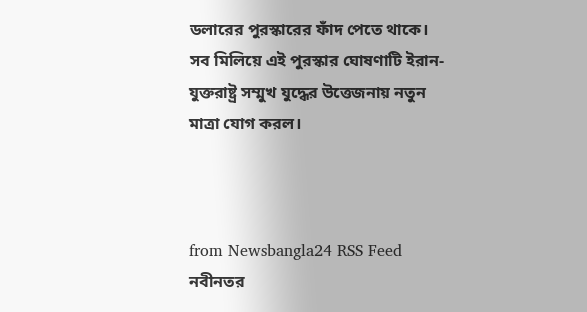ডলারের পুরস্কারের ফাঁদ পেতে থাকে। সব মিলিয়ে এই পুরস্কার ঘোষণাটি ইরান-যুক্তরাষ্ট্র সম্মুখ যুদ্ধের উত্তেজনায় নতুন মাত্রা যোগ করল।



from Newsbangla24 RSS Feed
নবীনতর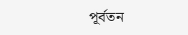পূর্বতন